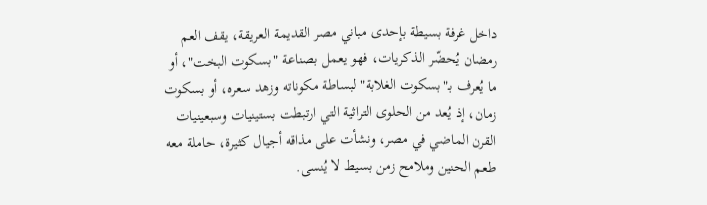داخل غرفة بسيطة بإحدى مباني مصر القديمة العريقة، يقف العم رمضان يُحضّر الذكريات، فهو يعمل بصناعة "بسكوت البخت"، أو ما يُعرف بـ"بسكوت الغلابة" لبساطة مكوناته وزهد سعره، أو بسكوت زمان، إذ يُعد من الحلوى التراثية التي ارتبطت بستينيات وسبعينيات القرن الماضي في مصر، ونشأت على مذاقه أجيال كثيرة، حاملة معه طعم الحنين وملامح زمن بسيط لا يُنسى.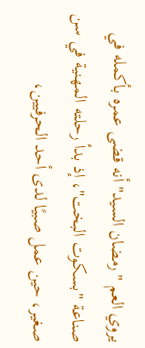يروي العم "رمضان السيد" أنه قضى عمره بأكمله في صناعة "بسكوت البخت"، إذ بدأ رحلته المهنية في سن صغير، حين عمل صبيًا لدى أحد الحرفيين،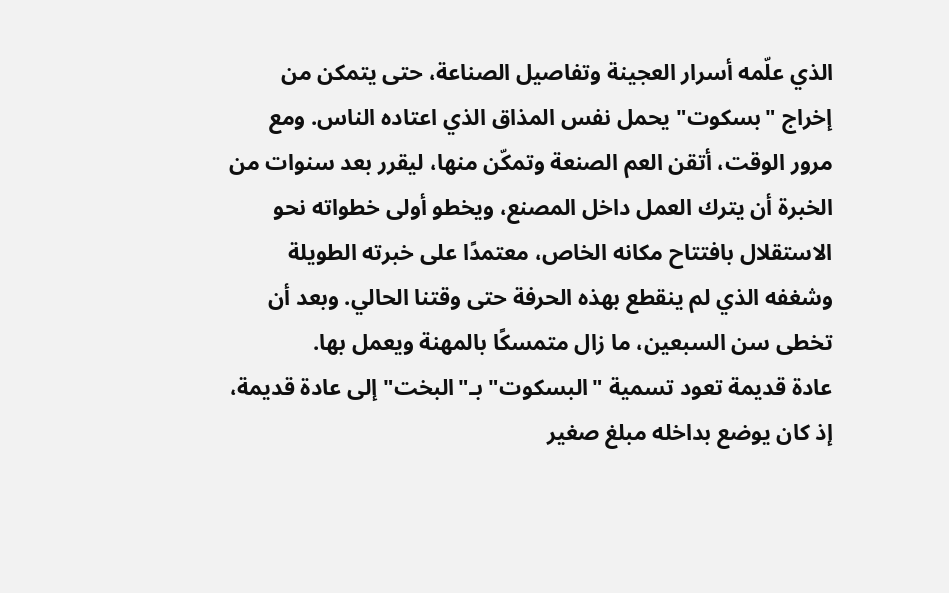الذي علّمه أسرار العجينة وتفاصيل الصناعة، حتى يتمكن من إخراج "بسكوت" يحمل نفس المذاق الذي اعتاده الناس. ومع مرور الوقت، أتقن العم الصنعة وتمكّن منها، ليقرر بعد سنوات من الخبرة أن يترك العمل داخل المصنع، ويخطو أولى خطواته نحو الاستقلال بافتتاح مكانه الخاص، معتمدًا على خبرته الطويلة وشغفه الذي لم ينقطع بهذه الحرفة حتى وقتنا الحالي. وبعد أن تخطى سن السبعين، ما زال متمسكًا بالمهنة ويعمل بها.
عادة قديمة تعود تسمية "البسكوت" بـ"البخت" إلى عادة قديمة، إذ كان يوضع بداخله مبلغ صغير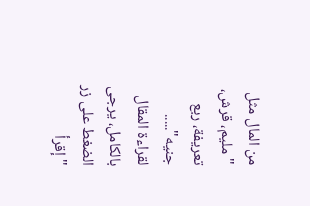من المال مثل "مليم، قرش، تعريفة، ربع جنيه".....
لقراءة المقال بالكامل، يرجى الضغط على زر "إقرأ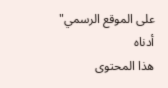على الموقع الرسمي" أدناه
هذا المحتوى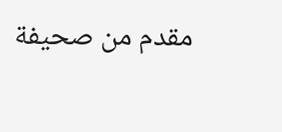مقدم من صحيفة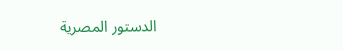الدستور المصرية